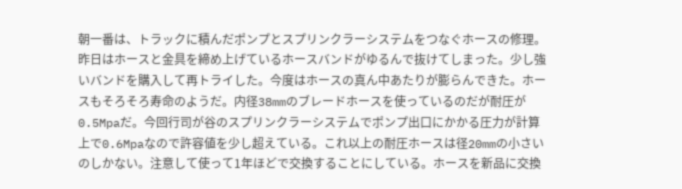朝一番は、トラックに積んだポンプとスプリンクラーシステムをつなぐホースの修理。昨日はホースと金具を締め上げているホースバンドがゆるんで抜けてしまった。少し強いバンドを購入して再トライした。今度はホースの真ん中あたりが膨らんできた。ホースもそろそろ寿命のようだ。内径38mmのブレードホースを使っているのだが耐圧が0.5Mpaだ。今回行司が谷のスプリンクラーシステムでポンプ出口にかかる圧力が計算上で0.6Mpaなので許容値を少し超えている。これ以上の耐圧ホースは径20mmの小さいのしかない。注意して使って1年ほどで交換することにしている。ホースを新品に交換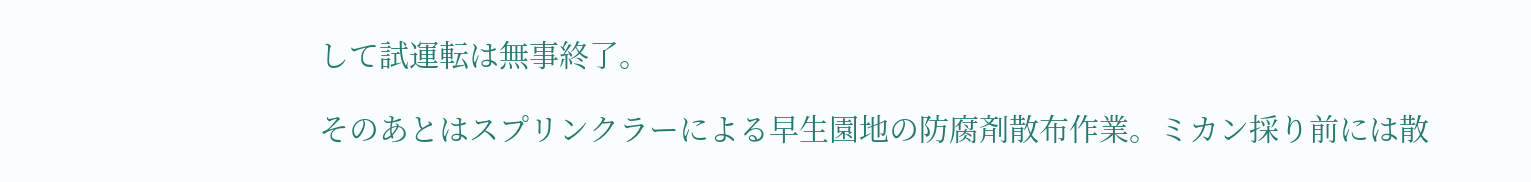して試運転は無事終了。

そのあとはスプリンクラーによる早生園地の防腐剤散布作業。ミカン採り前には散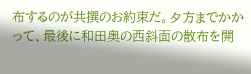布するのが共撰のお約束だ。夕方までかかって、最後に和田奥の西斜面の散布を開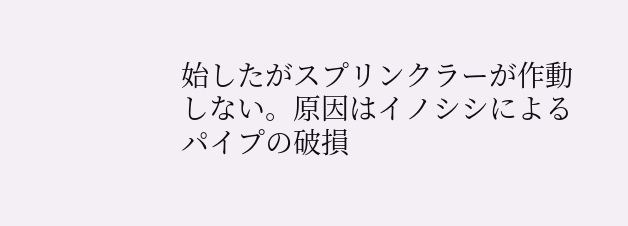始したがスプリンクラーが作動しない。原因はイノシシによるパイプの破損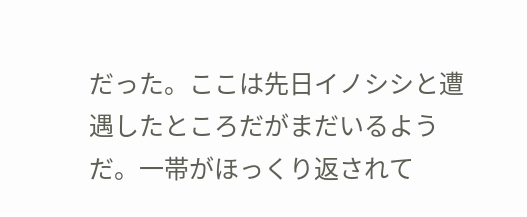だった。ここは先日イノシシと遭遇したところだがまだいるようだ。一帯がほっくり返されて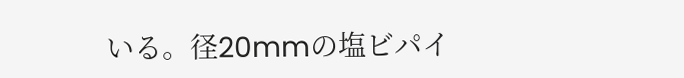いる。径20mmの塩ビパイ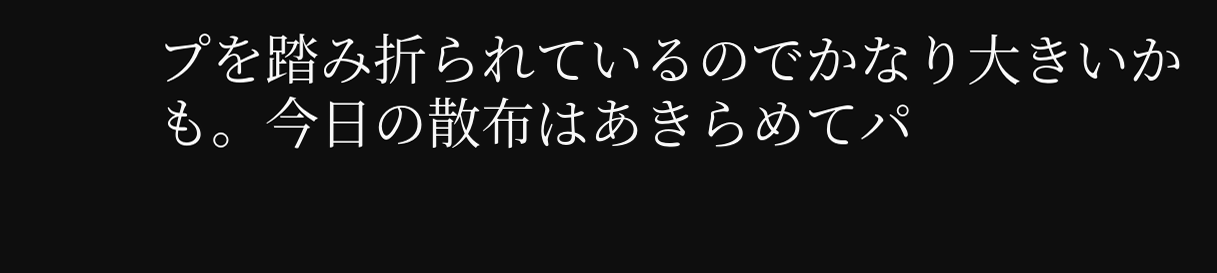プを踏み折られているのでかなり大きいかも。今日の散布はあきらめてパ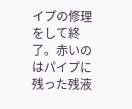イプの修理をして終了。赤いのはパイプに残った残液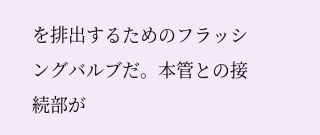を排出するためのフラッシングバルブだ。本管との接続部が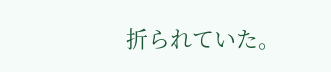折られていた。